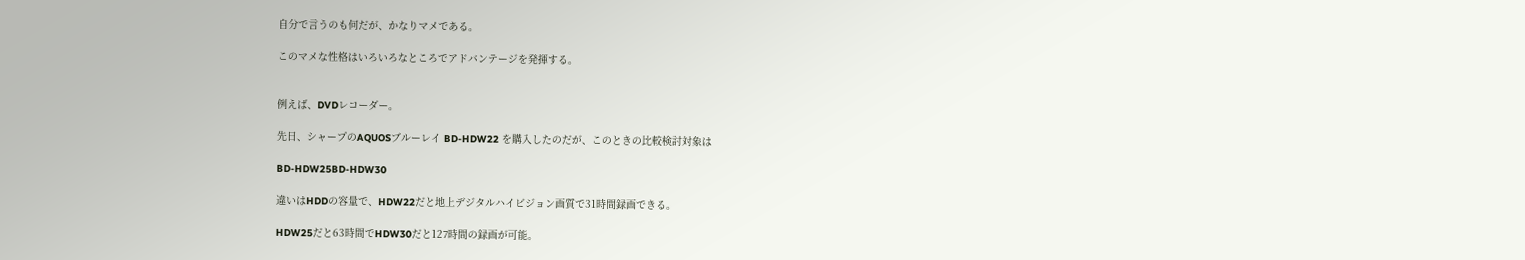自分で言うのも何だが、かなりマメである。

このマメな性格はいろいろなところでアドバンテージを発揮する。


例えば、DVDレコーダー。

先日、シャープのAQUOSブルーレイ BD-HDW22 を購入したのだが、このときの比較検討対象は

BD-HDW25BD-HDW30

違いはHDDの容量で、HDW22だと地上デジタルハイビジョン画質で31時間録画できる。

HDW25だと63時間でHDW30だと127時間の録画が可能。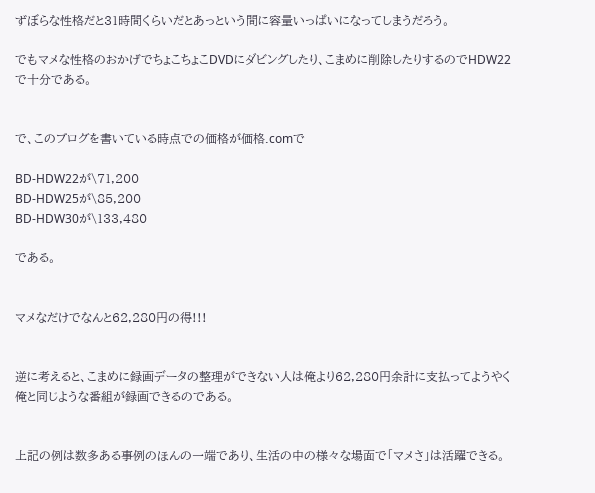ずぼらな性格だと31時間くらいだとあっという間に容量いっぱいになってしまうだろう。

でもマメな性格のおかげでちょこちょこDVDにダビングしたり、こまめに削除したりするのでHDW22で十分である。


で、このブログを書いている時点での価格が価格.comで

BD-HDW22が\71,200
BD-HDW25が\85,200
BD-HDW30が\133,480

である。


マメなだけでなんと62,280円の得!!!


逆に考えると、こまめに録画データの整理ができない人は俺より62,280円余計に支払ってようやく俺と同じような番組が録画できるのである。


上記の例は数多ある事例のほんの一端であり、生活の中の様々な場面で「マメさ」は活躍できる。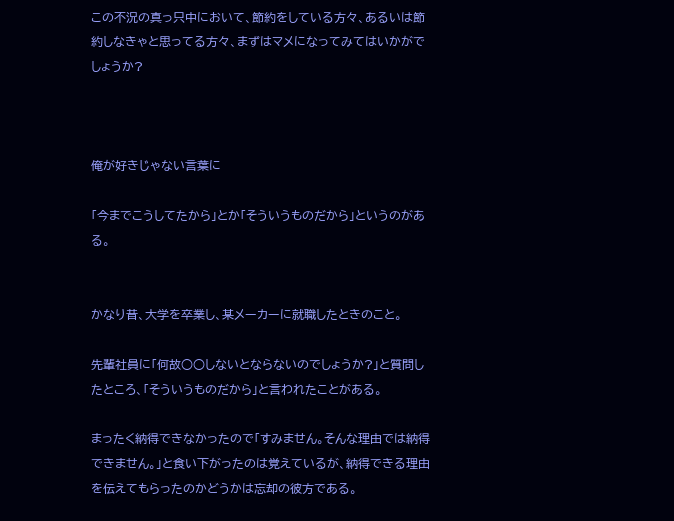この不況の真っ只中において、節約をしている方々、あるいは節約しなきゃと思ってる方々、まずはマメになってみてはいかがでしょうか?



俺が好きじゃない言葉に

「今までこうしてたから」とか「そういうものだから」というのがある。


かなり昔、大学を卒業し、某メーカーに就職したときのこと。

先輩社員に「何故○○しないとならないのでしょうか?」と質問したところ、「そういうものだから」と言われたことがある。

まったく納得できなかったので「すみません。そんな理由では納得できません。」と食い下がったのは覚えているが、納得できる理由を伝えてもらったのかどうかは忘却の彼方である。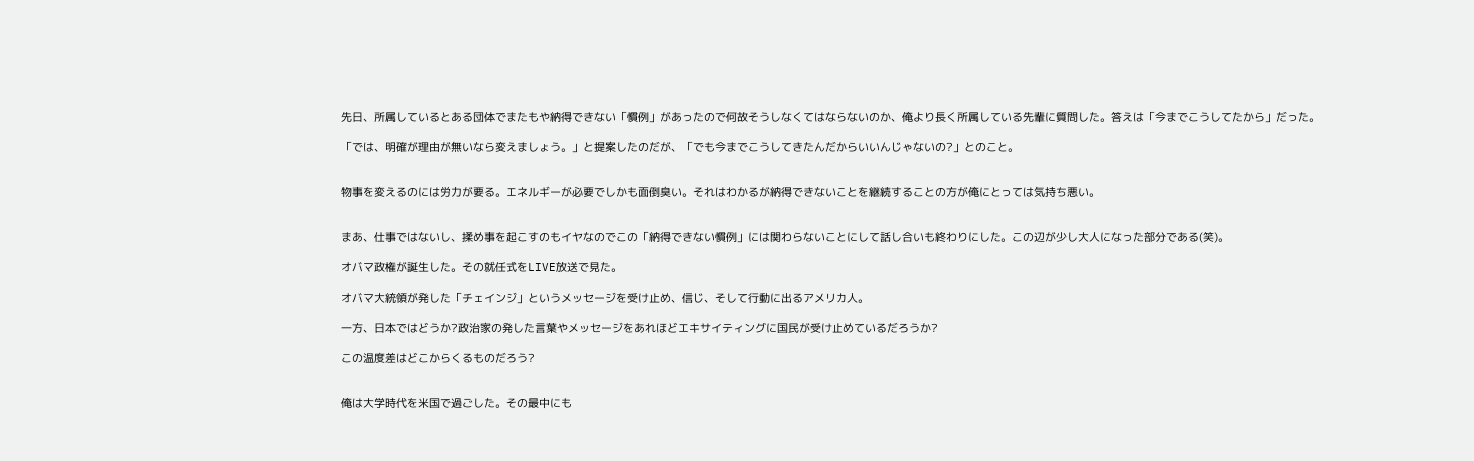先日、所属しているとある団体でまたもや納得できない「慣例」があったので何故そうしなくてはならないのか、俺より長く所属している先輩に質問した。答えは「今までこうしてたから」だった。

「では、明確が理由が無いなら変えましょう。」と提案したのだが、「でも今までこうしてきたんだからいいんじゃないの?」とのこと。


物事を変えるのには労力が要る。エネルギーが必要でしかも面倒臭い。それはわかるが納得できないことを継続することの方が俺にとっては気持ち悪い。


まあ、仕事ではないし、揉め事を起こすのもイヤなのでこの「納得できない慣例」には関わらないことにして話し合いも終わりにした。この辺が少し大人になった部分である(笑)。

オバマ政権が誕生した。その就任式をLIVE放送で見た。

オバマ大統領が発した「チェインジ」というメッセージを受け止め、信じ、そして行動に出るアメリカ人。

一方、日本ではどうか?政治家の発した言葉やメッセージをあれほどエキサイティングに国民が受け止めているだろうか?

この温度差はどこからくるものだろう?


俺は大学時代を米国で過ごした。その最中にも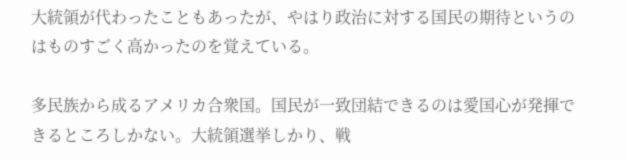大統領が代わったこともあったが、やはり政治に対する国民の期待というのはものすごく高かったのを覚えている。

多民族から成るアメリカ合衆国。国民が一致団結できるのは愛国心が発揮できるところしかない。大統領選挙しかり、戦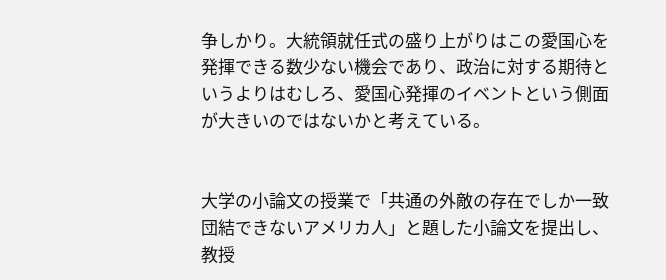争しかり。大統領就任式の盛り上がりはこの愛国心を発揮できる数少ない機会であり、政治に対する期待というよりはむしろ、愛国心発揮のイベントという側面が大きいのではないかと考えている。


大学の小論文の授業で「共通の外敵の存在でしか一致団結できないアメリカ人」と題した小論文を提出し、教授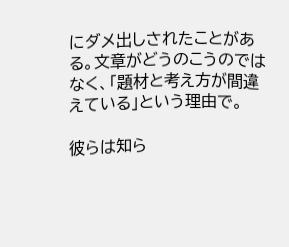にダメ出しされたことがある。文章がどうのこうのではなく、「題材と考え方が間違えている」という理由で。

彼らは知ら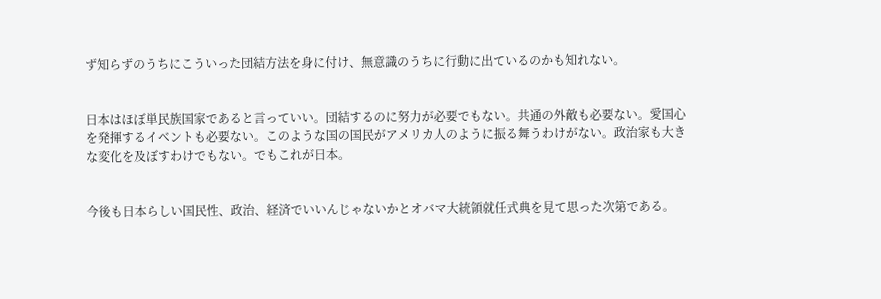ず知らずのうちにこういった団結方法を身に付け、無意識のうちに行動に出ているのかも知れない。


日本はほぼ単民族国家であると言っていい。団結するのに努力が必要でもない。共通の外敵も必要ない。愛国心を発揮するイベントも必要ない。このような国の国民がアメリカ人のように振る舞うわけがない。政治家も大きな変化を及ぼすわけでもない。でもこれが日本。


今後も日本らしい国民性、政治、経済でいいんじゃないかとオバマ大統領就任式典を見て思った次第である。